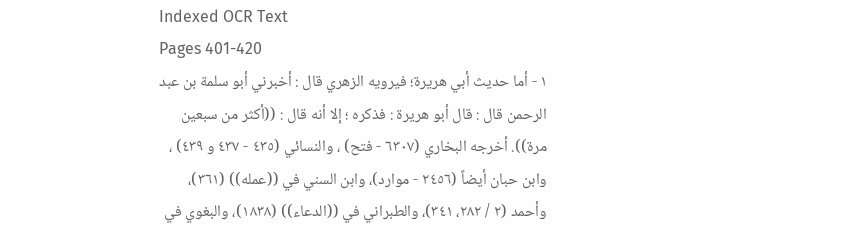Indexed OCR Text
Pages 401-420
١ - أما حديث أبي هريرة؛ فيرويه الزهري قال : أخبرني أبو سلمة بن عبد الرحمن قال : قال أبو هريرة : فذكره ؛ إلا أنه قال : ((أكثر من سبعين مرة)). أخرجه البخاري (٦٣٠٧ - فتح) ، والنسائي (٤٣٥ - ٤٣٧ و ٤٣٩) ، وابن حبان أيضاً (٢٤٥٦ - موارد)، وابن السني في ((عمله)) (٣٦١)، وأحمد (٢ / ٢٨٢، ٣٤١)، والطبراني في ((الدعاء)) (١٨٣٨)، والبغوي في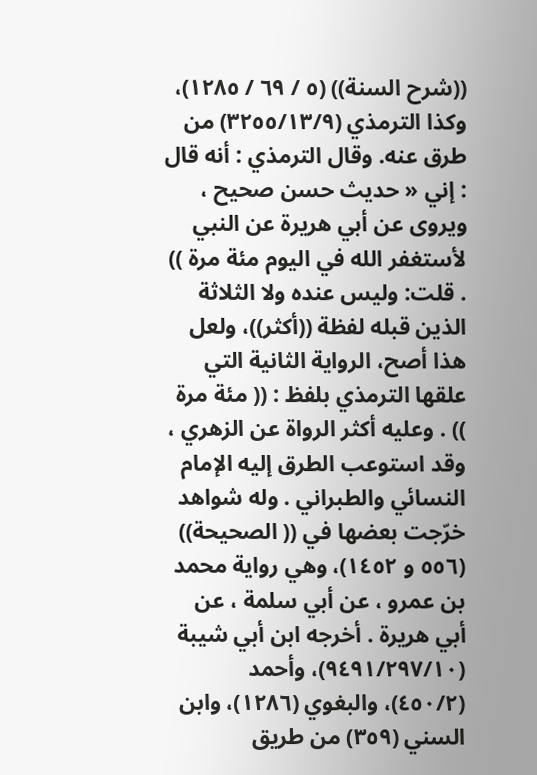((شرح السنة)) (٥ / ٦٩ / ١٢٨٥)، وكذا الترمذي (٣٢٥٥/١٣/٩) من طرق عنه. وقال الترمذي : أنه قال : إني « حديث حسن صحيح ، ویروی عن أبي هريرة عن النبي لأستغفر الله في اليوم مئة مرة )) . قلت: وليس عنده ولا الثلاثة الذين قبله لفظة ((أكثر))، ولعل هذا أصح، الرواية الثانية التي علقها الترمذي بلفظ : (( مئة مرة )) . وعليه أكثر الرواة عن الزهري ، وقد استوعب الطرق إليه الإمام النسائي والطبراني . وله شواهد خرّجت بعضها في (( الصحيحة)) (٥٥٦ و ١٤٥٢)، وهي رواية محمد بن عمرو ، عن أبي سلمة ، عن أبي هريرة . أخرجه ابن أبي شيبة (٩٤٩١/٢٩٧/١٠)، وأحمد (٤٥٠/٢)، والبغوي (١٢٨٦)، وابن السني (٣٥٩) من طريق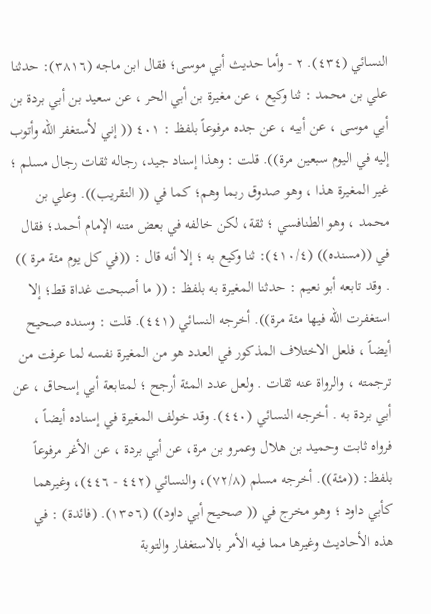النسائي (٤٣٤). ٢ - وأما حديث أبي موسى؛ فقال ابن ماجه (٣٨١٦): حدثنا علي بن محمد : ثنا وكيع ، عن مغيرة بن أبي الحر ، عن سعيد بن أبي بردة بن أبي موسى ، عن أبيه ، عن جده مرفوعاً بلفظ : ٤٠١ (( إني لأستغفر الله وأتوب إليه في اليوم سبعين مرة)). قلت : وهذا إسناد جيد، رجاله ثقات رجال مسلم ؛ غير المغيرة هذا ، وهو صدوق ربما وهم؛ كما في (( التقريب)). وعلي بن محمد ، وهو الطنافسي ؛ ثقة، لكن خالفه في بعض متنه الإمام أحمد؛ فقال في ((مسنده)) (٤١٠/٤): ثنا وكيع به ؛ إلا أنه قال : ((في كل يوم مئة مرة )) . وقد تابعه أبو نعيم : حدثنا المغيرة به بلفظ : (( ما أصبحت غداة قط؛ إلا استغفرت الله فيها مئة مرة)). أخرجه النسائي (٤٤١). قلت : وسنده صحيح أيضاً ، فلعل الاختلاف المذكور في العدد هو من المغيرة نفسه لما عرفت من ترجمته ، والرواة عنه ثقات . ولعل عدد المئة أرجح ؛ لمتابعة أبي إسحاق ، عن أبي بردة به . أخرجه النسائي (٤٤٠). وقد خولف المغيرة في إسناده أيضاً ، فرواه ثابت وحميد بن هلال وعمرو بن مرة، عن أبي بردة ، عن الأغر مرفوعاً بلفظ: ((مئة)). أخرجه مسلم (٧٢/٨)، والنسائي (٤٤٢ - ٤٤٦)، وغيرهما كأبي داود ؛ وهو مخرج في (( صحيح أبي داود)) (١٣٥٦). (فائدة) : في هذه الأحاديث وغيرها مما فيه الأمر بالاستغفار والتوبة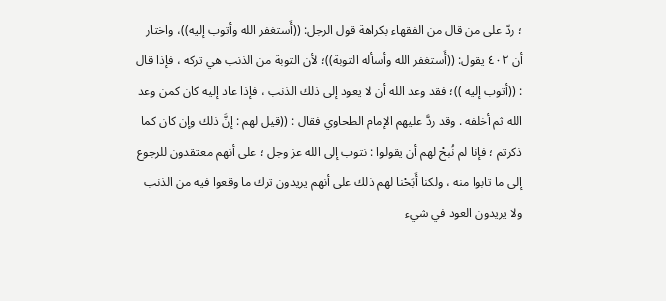؛ ردّ على من قال من الفقهاء بكراهة قول الرجل: ((أَستغفر الله وأتوب إليه))، واختار أن ٤٠٢ يقول: ((أَستغفر الله وأسأله التوبة))؛ لأن التوبة من الذنب هي تركه ، فإذا قال : ((أتوب إليه ))؛ فقد وعد الله أن لا يعود إلى ذلك الذنب ، فإذا عاد إليه كان كمن وعد الله ثم أخلفه . وقد ردَّ عليهم الإمام الطحاوي فقال : ((قيل لهم : إنَّ ذلك وإن كان كما ذكرتم ؛ فإنا لم نُبحْ لهم أن يقولوا : نتوب إلى الله عز وجل ؛ على أنهم معتقدون للرجوع إلى ما تابوا منه ، ولكنا أَبَحْنا لهم ذلك على أنهم يريدون ترك ما وقعوا فيه من الذنب ولا يريدون العود في شيء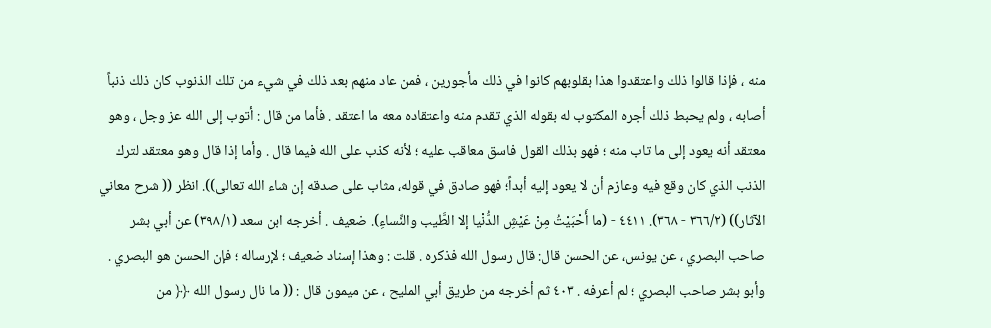منه ، فإذا قالوا ذلك واعتقدوا هذا بقلوبهم كانوا في ذلك مأجورين ، فمن عاد منهم بعد ذلك في شيء من تلك الذنوب كان ذلك ذنباً أصابه ، ولم يحبط ذلك أجره المكتوب له بقوله الذي تقدم منه واعتقاده معه ما اعتقد . فأما من قال : أتوب إلى الله عز وجل ، وهو معتقد أنه يعود إلى ما تاب منه ؛ فهو بذلك القول فاسق معاقب عليه ؛ لأنه كذب على الله فيما قال . وأما إذا قال وهو معتقد لترك الذنب الذي كان وقع فيه وعازم أن لا يعود إليه أبداً؛ فهو صادق في قوله، مثاب على صدقه إن شاء الله تعالى)). انظر (( شرح معاني الآثار)) (٣٦٦/٢ - ٣٦٨). ٤٤١١ - (ما أَحْبَيْتُ مِنْ عَيْشِ الدُّنْيا إلا الطَّيب والنِّساءِ). ضعيف . أخرجه ابن سعد (٣٩٨/١) عن أبي بشر صاحب البصري ، عن يونس، عن الحسن قال: قال رسول الله فذكره . قلت : وهذا إسناد ضعيف ؛ لإرساله ؛ فإن الحسن هو البصري . وأبو بشر صاحب البصري ؛ لم أعرفه . ٤٠٣ ثم أخرجه من طريق أبي المليح ، عن ميمون قال : (( ما نال رسول الله ﴿﴿ من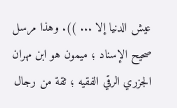عيش الدنيا إلا ... )). وهذا مرسل صحيح الإسناد ؛ ميمون هو ابن مهران الجزري الرقي الفقيه ؛ ثقة من رجال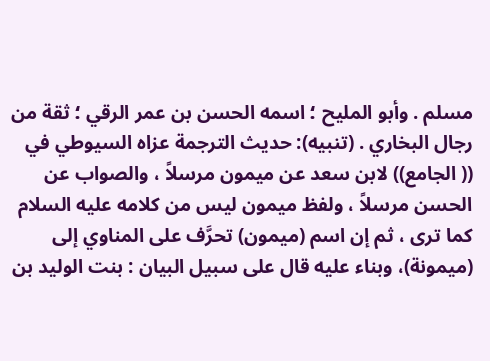مسلم . وأبو المليح ؛ اسمه الحسن بن عمر الرقي ؛ ثقة من رجال البخاري . (تنبيه): حديث الترجمة عزاه السيوطي في (( الجامع)) لابن سعد عن ميمون مرسلاً ، والصواب عن الحسن مرسلاً ، ولفظ ميمون ليس من كلامه عليه السلام كما ترى ، ثم إن اسم (ميمون) تحرَّف على المناوي إلى (ميمونة)، وبناء عليه قال على سبيل البيان : بنت الوليد بن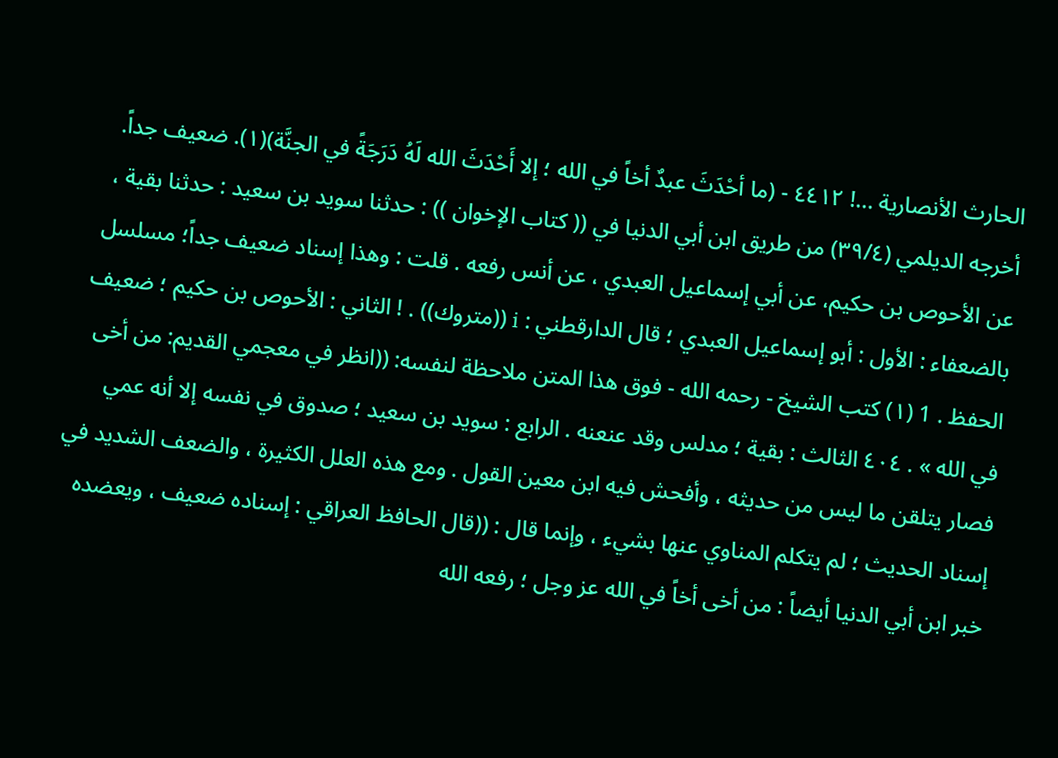الحارث الأنصارية ...! ٤٤١٢ - (ما أحْدَثَ عبدٌ أخاً في الله ؛ إلا أَحْدَثَ الله لَهُ دَرَجَةً في الجنَّة)(١). ضعيف جداً. أخرجه الديلمي (٣٩/٤) من طريق ابن أبي الدنيا في (( كتاب الإخوان )) : حدثنا سويد بن سعيد : حدثنا بقية ، عن الأحوص بن حكيم، عن أبي إسماعيل العبدي ، عن أنس رفعه . قلت : وهذا إسناد ضعيف جداً؛ مسلسل بالضعفاء : الأول : أبو إسماعيل العبدي ؛ قال الدارقطني : i ((متروك)) . ! الثاني : الأحوص بن حكيم ؛ ضعيف الحفظ . 1 (١) كتب الشيخ - رحمه الله - فوق هذا المتن ملاحظة لنفسه: ((انظر في معجمي القديم: من أخى في الله » . ٤٠٤ الثالث : بقية ؛ مدلس وقد عنعنه . الرابع : سويد بن سعيد ؛ صدوق في نفسه إلا أنه عمي فصار يتلقن ما ليس من حديثه ، وأفحش فيه ابن معين القول . ومع هذه العلل الكثيرة ، والضعف الشديد في إسناد الحديث ؛ لم يتكلم المناوي عنها بشيء ، وإنما قال : ((قال الحافظ العراقي : إسناده ضعيف ، ويعضده خبر ابن أبي الدنيا أيضاً : من أخى أخاً في الله عز وجل ؛ رفعه الله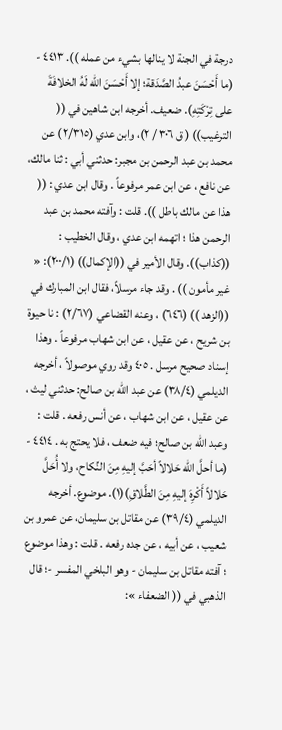درجة في الجنة لا ينالها بشيء من عمله )). ٤٤١٣ - (ما أَحْسَنَ عبدُ الصَّدَقة؛ إلا أَحْسَنَ الله لَهُ الخلافَةَ على تِرْكَتِهِ). ضعيف. أخرجه ابن شاهين في (( الترغيب)) ( ق ٣٠٦ / ٢)، وابن عدي (٢/٣١٥) عن محمد بن عبد الرحمن بن مجبر: حدثني أبي : ثنا مالك، عن نافع ، عن ابن عمر مرفوعاً . وقال ابن عدي : (( هذا عن مالك باطل )). قلت : وآفته محمد بن عبد الرحمن هذا ؛ اتهمه ابن عدي ، وقال الخطيب : ((كذاب)). وقال الأمير في ((الإكمال)) (٢٠٠/١): « غير مأمون )) . وقد جاء مرسلاً، فقال ابن المبارك في ((الزهد )) (٦٤٦) ، وعنه القضاعي (٢/٦٧) : نا حيوة بن شريح ، عن عقيل ، عن ابن شهاب مرفوعاً . وهذا إسناد صحيح مرسل . ٤٠٥ وقد روي موصولاً ، أخرجه الديلمي (٣٨/٤) عن عبد الله بن صالح: حدثني ليث ، عن عقيل ، عن ابن شهاب ، عن أنس رفعه . قلت : وعبد الله بن صالح؛ فیه ضعف ، فلا يحتج به . ٤٤١٤ - (ما أحلَّ الله حَلالاً أحَبَّ إليهِ مِنَ النِّكاح، ولا أُحَلَّ حَلالاً أَكْرِهَ إليهِ مِنَ الطَّلاقِ)(١). موضوع. أخرجه الديلمي (٣٩/٤) عن مقاتل بن سليمان، عن عمرو بن شعيب ، عن أبيه ، عن جده رفعه . قلت : وهذا موضوع ؛ آفته مقاتل بن سليمان - وهو البلخي المفسر -؛ قال الذهبي في (( الضعفاء »: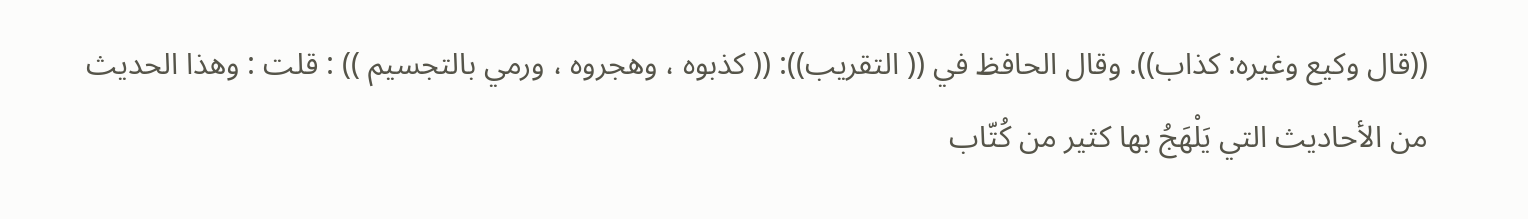((قال وكيع وغيره: كذاب)). وقال الحافظ في (( التقريب)): (( كذبوه ، وهجروه ، ورمي بالتجسيم )) : قلت : وهذا الحديث من الأحاديث التي يَلْهَجُ بها كثير من كُتّاب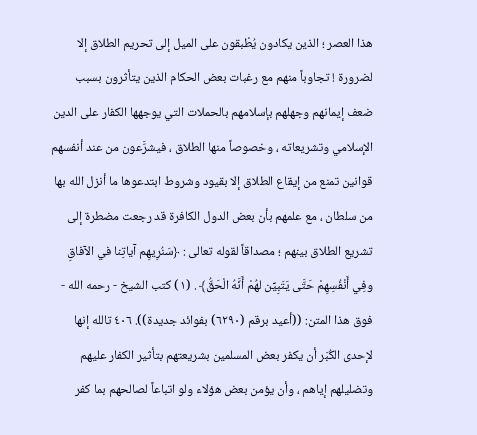هذا العصر ؛ الذين يكادون يُطْبقون على الميل إلى تحريم الطلاق إلا لضرورة ! تجاوباً منهم مع رغبات بعض الحكام الذين يتأثرون بسبب ضعف إيمانهم وجهلهم بإسلامهم بالحملات التي يوجهها الكفار على الدين الإسلامي وتشريعاته ، وخصوصاً منها الطلاق ، فيشرَّعون من عند أنفسهم قوانين تمنع من إيقاع الطلاق إلا بقيود وشروط ابتدعوها ما أنزل الله بها من سلطان ، مع علمهم بأن بعض الدول الكافرة قد رجعت مضطرة إلى تشريع الطلاق بينهم ؛ مصداقاً لقوله تعالى : ﴿سَنُرِيهِم آیاتِنا في الآفاقِ وفِي أَنْفُسِهِمْ حَتَّى يَتَبِيِّن لهُمْ أَنَّهُ الْحَقُّ﴾ . (١) كتب الشيخ - رحمه الله - فوق هذا المتن: ((أعيد برقم (٦٢٩٠) بفوائد جديدة)). ٤٠٦ تالله إنها لإحدى الكُبَر أن يكفر بعض المسلمين بشريعتهم بتأثير الكفار عليهم وتضليلهم إياهم ، وأن يؤمن بعض هؤلاء ولو اتباعاً لصالحهم بما كفر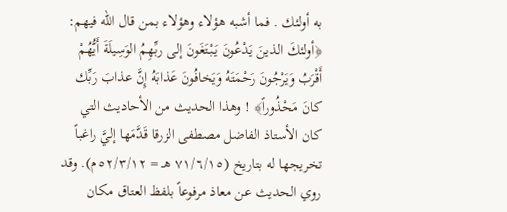به أولئك . فما أشبه هؤلاء وهؤلاء بمن قال الله فيهم: ﴿أولئكَ الذينَ يَدْعُونَ يَبْتَغَونَ إلى ربِّهِمُ الوَسِيلَةَ أَيُّهُمْ أَقْرَبُ وَيَرْجُونَ رَحْمَتَهُ وَيَخافُونَ عَذابَهُ إِنَّ عذابَ رَبِّك كانَ مَحْذُوراً﴾ ! وهذا الحديث من الأحاديث التي كان الأستاذ الفاضل مصطفى الزرقا قَدَّمَها إليَّ راغباً تخريجها له بتاريخ (٧١/٦/١٥ هـ = ٥٢/٣/١٢م). وقد روي الحديث عن معاذ مرفوعاً بلفظ العتاق مكان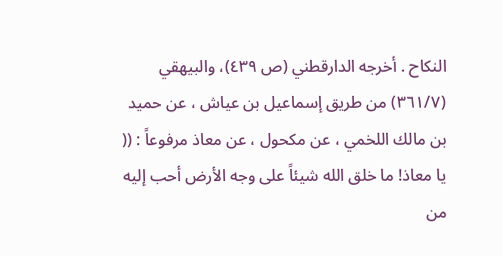النكاح . أخرجه الدارقطني (ص ٤٣٩)، والبيهقي (٣٦١/٧) من طريق إسماعيل بن عياش ، عن حميد بن مالك اللخمي ، عن مكحول ، عن معاذ مرفوعاً : (( يا معاذ! ما خلق الله شيئاً على وجه الأرض أحب إليه من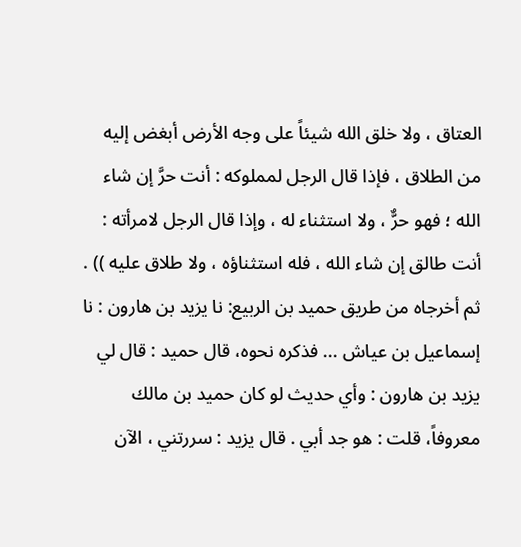العتاق ، ولا خلق الله شيئاً على وجه الأرض أبغض إليه من الطلاق ، فإذا قال الرجل لمملوكه : أنت حرَّ إن شاء الله ؛ فهو حرٌّ ، ولا استثناء له ، وإذا قال الرجل لامرأته : أنت طالق إن شاء الله ، فله استثناؤه ، ولا طلاق عليه )) . ثم أخرجاه من طريق حميد بن الربيع: نا يزيد بن هارون : نا إسماعيل بن عياش ... فذكره نحوه، قال حمید : قال لي يزيد بن هارون : وأي حدیث لو كان حميد بن مالك معروفاً، قلت : هو جد أبي . قال يزيد : سررتني ، الآن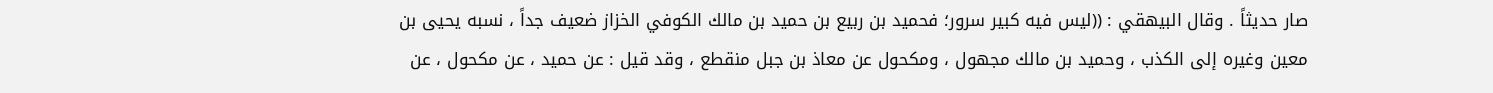صار حديثاً . وقال البيهقي : ((ليس فيه كبير سرور؛ فحميد بن ربيع بن حميد بن مالك الكوفي الخزاز ضعيف جداً ، نسبه یحیی بن معین وغيره إلی الكذب ، وحمید بن مالك مجهول ، ومكحول عن معاذ بن جبل منقطع ، وقد قيل : عن حميد ، عن مكحول ، عن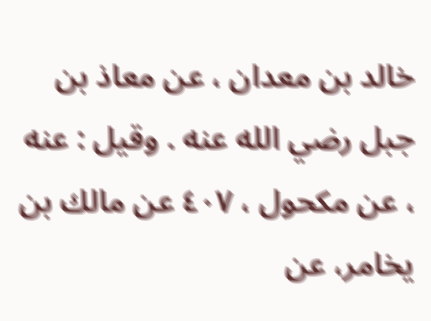خالد بن معدان ، عن معاذ بن جبل رضي الله عنه . وقيل : عنه ، عن مكحول ، ٤٠٧ عن مالك بن يخامر، عن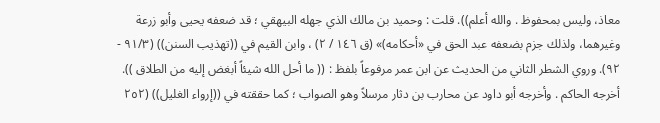معاذ، وليس بمحفوظ . والله أعلم)). قلت : وحميد بن مالك الذي جهله البيهقي ؛ قد ضعفه يحيى وأبو زرعة وغيرهما، ولذلك جزم بضعفه عبد الحق في «أحكامه)» (ق ١٤٦ / ٢) ، وابن القيم في ((تهذيب السنن)) (٩١/٣ - ٩٢). وروي الشطر الثاني من الحديث عن ابن عمر مرفوعاً بلفظ : (( ما أحل الله شيئاً أبغض إليه من الطلاق )). أخرجه الحاكم . وأخرجه أبو داود عن محارب بن دثار مرسلاً وهو الصواب ؛ كما حققته في ((إرواء الغليل)) (٢٥٢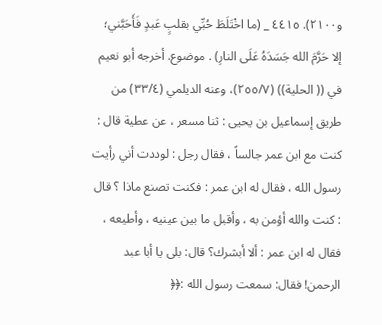و٢١٠٠). ٤٤١٥ _ (ما اخْتَلَطَ حُبِّي بقلبٍ عَبدٍ فَأَحَبَّني؛ إلا حَرَّمَ الله جَسَدَهُ عَلَى النارِ) . موضوع. أخرجه أبو نعيم في (( الحلية)) (٢٥٥/٧)، وعنه الديلمي (٣٣/٤) من طريق إسماعيل بن يحيى : ثنا مسعر ، عن عطية قال : كنت مع ابن عمر جالساً ، فقال رجل : لوددت أني رأيت رسول الله ، فقال له ابن عمر : فكنت تصنع ماذا ؟ قال : كنت والله أؤمن به ، وأقبل ما بين عينيه ، وأطيعه ، فقال له ابن عمر : ألا أبشرك؟ قال: بلى يا أبا عبد الرحمن! فقال: سمعت رسول الله :﴿﴿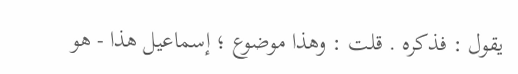يقول : فذكره . قلت : وهذا موضوع ؛ إسماعيل هذا - هو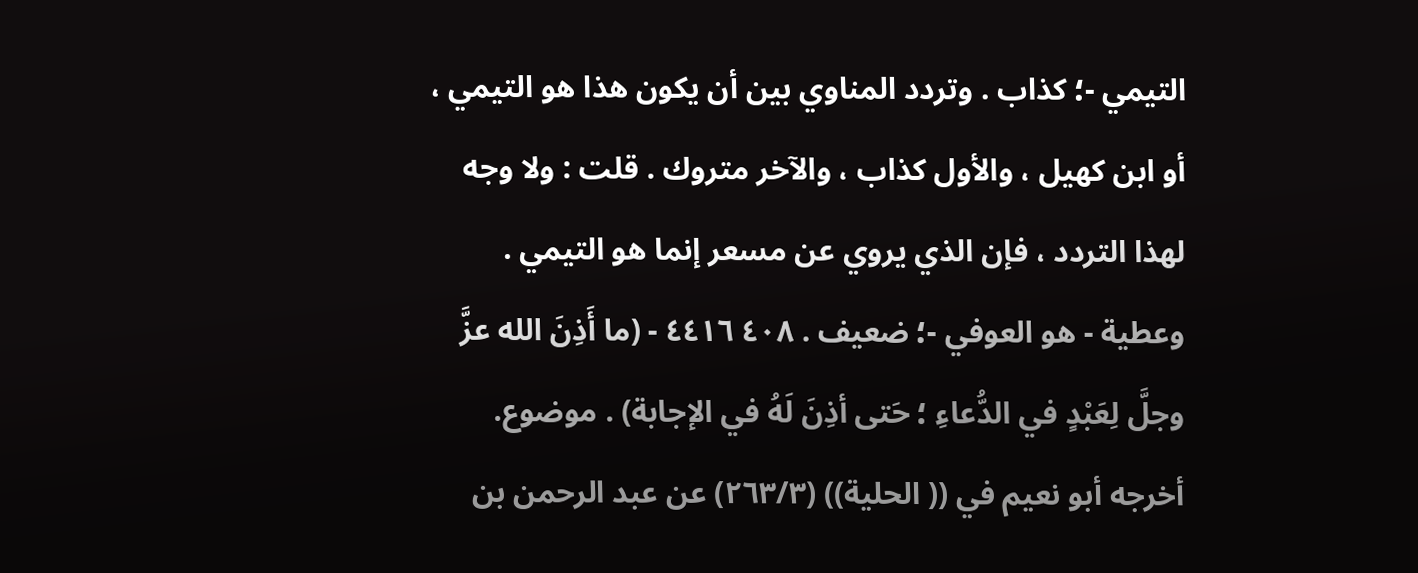التيمي -؛ كذاب . وتردد المناوي بین أن يكون هذا هو التيمي ، أو ابن كهيل ، والأول كذاب ، والآخر متروك . قلت : ولا وجه لهذا التردد ، فإن الذي يروي عن مسعر إنما هو التيمي . وعطية - هو العوفي -؛ ضعيف . ٤٠٨ ٤٤١٦ - (ما أَذِنَ الله عزَّ وجلَّ لِعَبْدٍ في الدُّعاءِ ؛ حَتى أذِنَ لَهُ في الإجابة) . موضوع. أخرجه أبو نعيم في (( الحلية)) (٢٦٣/٣) عن عبد الرحمن بن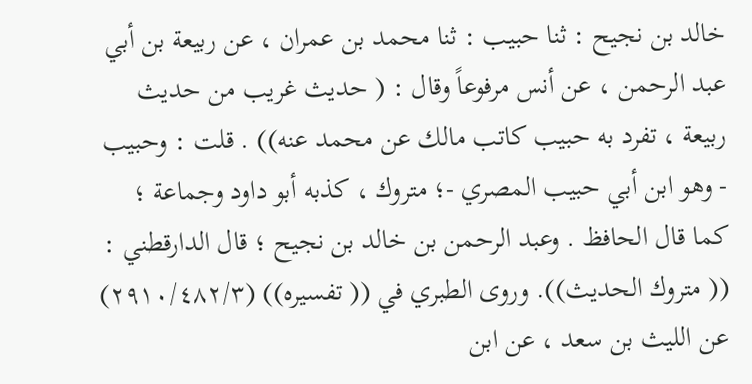خالد بن نجيح : ثنا حبيب : ثنا محمد بن عمران ، عن ربيعة بن أبي عبد الرحمن ، عن أنس مرفوعاً وقال : ( حدیث غریب من حديث ربيعة ، تفرد به حبيب كاتب مالك عن محمد عنه)) . قلت : وحبيب - وهو ابن أبي حبيب المصري -؛ متروك ، كذبه أبو داود وجماعة ؛ كما قال الحافظ . وعبد الرحمن بن خالد بن نجيح ؛ قال الدارقطني : (( متروك الحديث)). وروى الطبري في (( تفسيره)) (٢٩١٠/٤٨٢/٣) عن الليث بن سعد ، عن ابن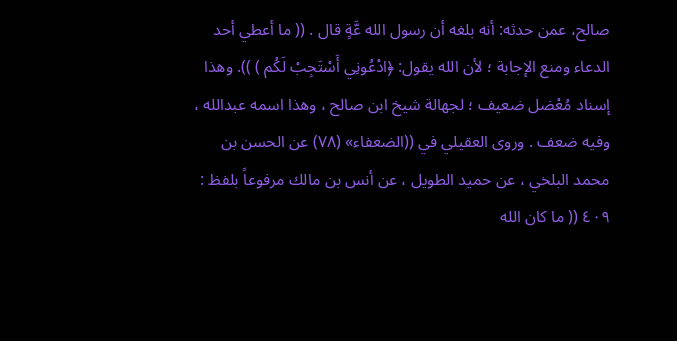صالح، عمن حدثه: أنه بلغه أن رسول الله عَّةٍ قال . (( ما أعطي أحد الدعاء ومنع الإجابة ؛ لأن الله يقول: ﴿ادْعُونِي أَسْتَجِبْ لَكُم ) )). وهذا إسناد مُعْضل ضعيف ؛ لجهالة شيخ ابن صالح ، وهذا اسمه عبدالله ، وفيه ضعف . وروى العقيلي في ((الضعفاء» (٧٨) عن الحسن بن محمد البلخي ، عن حميد الطويل ، عن أنس بن مالك مرفوعاً بلفظ : ٤٠٩ (( ما كان الله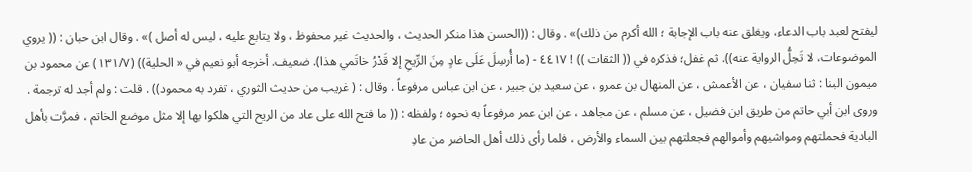ليفتح لعبد باب الدعاء، ويغلق عنه باب الإجابة ؛ الله أكرم من ذلك)» . وقال : ((الحسن هذا منكر الحديث ، والحديث غير محفوظ ، ولا يتابع عليه ، ليس له أصل )» . وقال ابن حبان : (( يروي الموضوعات، لا تَحِلُّ الرواية عنه)). ثم غفل؛ فذكره في (( الثقات )) ! ٤٤١٧ - (ما أُرسِلَ عَلَى عادٍ مِنَ الرِّيحِ إلا قَدْرُ خاتَمي هذا). ضعيف. أخرجه أبو نعيم في « الحلية)) (١٣١/٧) عن محمود بن ميمون البنا : ثنا سفيان ، عن الأعمش ، عن المنهال بن عمرو ، عن سعيد بن جبير ، عن ابن عباس مرفوعاً . وقال : ( غريب من حديث الثوري ، تفرد به محمود)) . قلت : ولم أجد له ترجمة . وروى ابن أبي حاتم من طريق ابن فضيل ، عن مسلم ، عن مجاهد ، عن ابن عمر مرفوعاً به نحوه ؛ ولفظه : (( ما فتح الله على عاد من الريح التي هلكوا بها إلا مثل موضع الخاتم ، فمرَّت بأهل البادية فحملتهم ومواشيهم وأموالهم فجعلتهم بين السماء والأرض ، فلما رأى ذلك أهل الحاضر من عادِ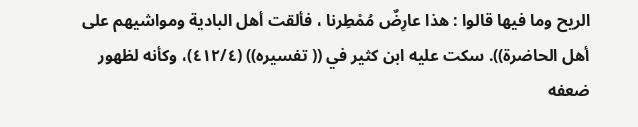الريح وما فيها قالوا : هذا عارِضٌ مُمْطِرنا ، فألقت أهل البادية ومواشيهم على أهل الحاضرة)). سكت عليه ابن كثير في (( تفسيره)) (٤١٢/٤)، وكأنه لظهور ضعفه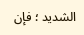الشديد ؛ فإن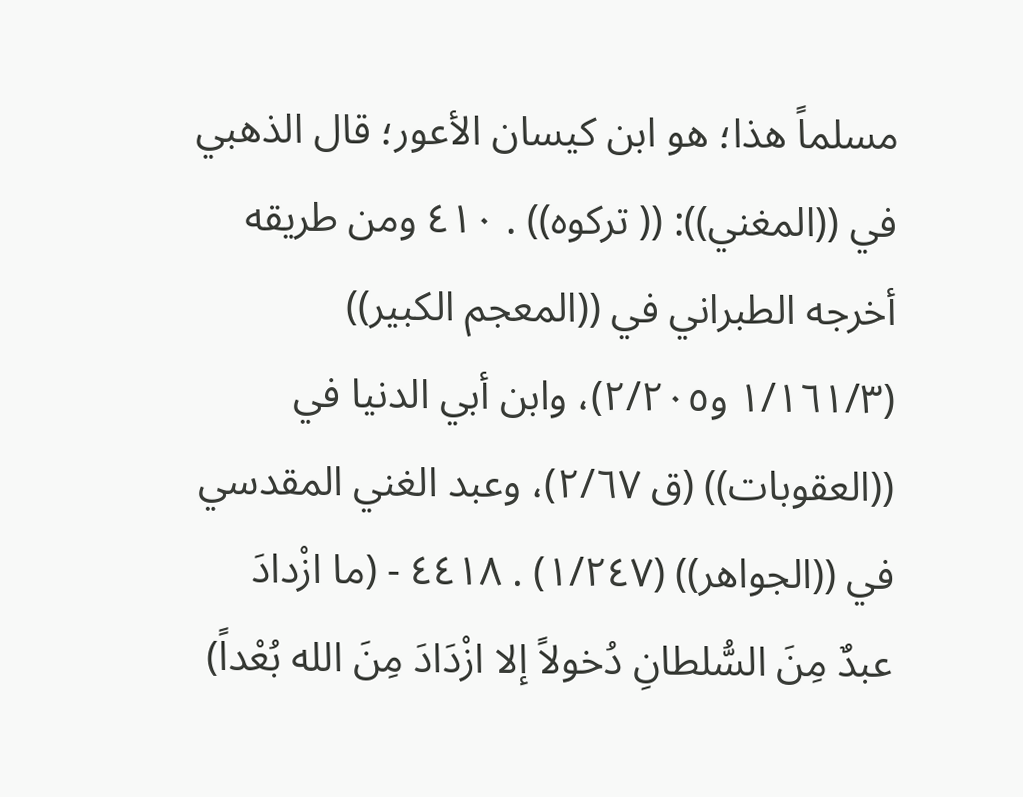مسلماً هذا؛ هو ابن كيسان الأعور؛ قال الذهبي في ((المغني)): (( تركوه)) . ٤١٠ ومن طريقه أخرجه الطبراني في ((المعجم الكبير)) (١/١٦١/٣ و٢/٢٠٥)، وابن أبي الدنيا في ((العقوبات)) (ق ٢/٦٧)، وعبد الغني المقدسي في ((الجواهر)) (١/٢٤٧) . ٤٤١٨ - (ما ازْدادَ عبدٌ مِنَ السُّلطانِ دُخولاً إلا ازْدَادَ مِنَ الله بُعْداً)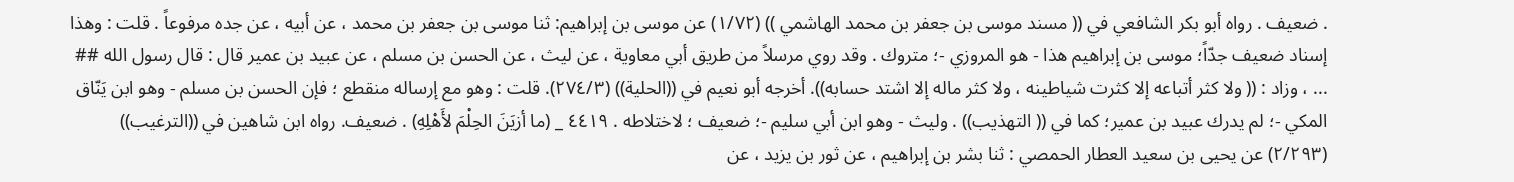. ضعيف . رواه أبو بكر الشافعي في (( مسند موسى بن جعفر بن محمد الهاشمي )) (١/٧٢) عن موسى بن إبراهيم: ثنا موسى بن جعفر بن محمد ، عن أبيه ، عن جده مرفوعاً . قلت : وهذا إسناد ضعيف جدّاً؛ موسى بن إبراهيم هذا - هو المروزي -؛ متروك . وقد روي مرسلاً من طريق أبي معاوية ، عن ليث ، عن الحسن بن مسلم ، عن عبيد بن عمير قال : قال رسول الله ## ... ، وزاد : (( ولا كثر أتباعه إلا كثرت شياطينه ، ولا كثر ماله إلا اشتد حسابه)). أخرجه أبو نعيم في ((الحلية)) (٢٧٤/٣). قلت : وهو مع إرساله منقطع ؛ فإن الحسن بن مسلم - وهو ابن يَنّاق المكي -؛ لم يدرك عبيد بن عمير؛ كما في (( التهذيب)) . وليث - وهو ابن أبي سليم -؛ ضعيف ؛ لاختلاطه . ٤٤١٩ _ (ما أزيَنَ الحِلْمَ لأَهْلِهِ) . ضعيف. رواه ابن شاهين في ((الترغيب)) (٢/٢٩٣) عن يحيى بن سعيد العطار الحمصي : ثنا بشر بن إبراهيم ، عن ثور بن يزيد ، عن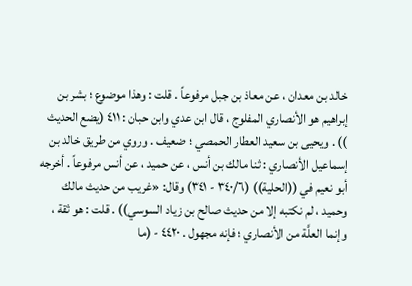خالد بن معدان ، عن معاذ بن جبل مرفوعاً . قلت : وهذا موضوع ؛ بشر بن إبراهيم هو الأنصاري المفلوج ، قال ابن عدي وابن حبان : ٤١١ (يضع الحدیث )) . ويحيى بن سعيد العطار الحمصي ؛ ضعيف . وروي من طريق خالد بن إسماعيل الأنصاري : ثنا مالك بن أنس ، عن حميد ، عن أنس مرفوعاً . أخرجه أبو نعيم في ((الحلية)) (٣٤٠/٦ - ٣٤١) وقال: «غریب من حدیث مالك وحمید ، لم نکتبه إلا من حديث صالح بن زياد السوسي)) . قلت : هو ثقة ، وإنما العلَّة من الأنصاري ؛ فإنه مجهول . ٤٤٢٠ - (ما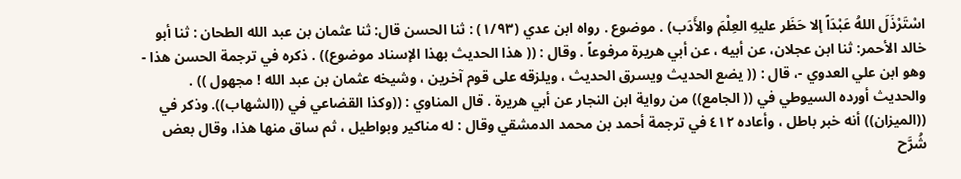اسْتَرْذَلَ اللهُ عَبْدَاً إلا حَظَر عليهِ العِلْمَ والأَدَب) . موضوع . رواه ابن عدي (١/٩٣) : ثنا الحسن قال: ثنا عثمان بن عبد الله الطحان : ثنا أبو خالد الأحمر: ثنا ابن عجلان، عن أبيه ، عن أبي هريرة مرفوعاً . وقال : (( هذا الحديث بهذا الإسناد موضوع)) . ذكره في ترجمة الحسن هذا - وهو ابن علي العدوي -، قال : (( يضع الحديث ويسرق الحديث ، ويلزقه على قوم آخرين ، وشيخه عثمان بن عبد الله ! مجهول )) . والحديث أورده السيوطي في (( الجامع)) من رواية ابن النجار عن أبي هريرة . قال المناوي : ((وكذا القضاعي في ((الشهاب)). وذكر في ((الميزان)) أنه خبر باطل ، وأعاده ٤١٢ في ترجمة أحمد بن محمد الدمشقي وقال : له مناكير وبواطيل ، ثم ساق منها هذا، وقال بعض شُرَّح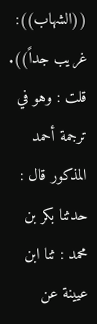((الشهاب)): غريب جداً)). قلت : وهو في ترجمة أحمد المذكور قال : حدثنا بكر بن محمد : ثنا ابن عيينة عن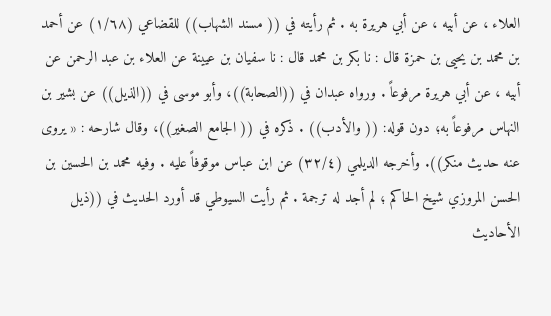العلاء ، عن أبيه ، عن أبي هريرة به . ثم رأيته في (( مسند الشهاب)) للقضاعي (١/٦٨) عن أحمد بن محمد بن يحيى بن حمزة قال : نا بكر بن محمد قال : نا سفيان بن عيينة عن العلاء بن عبد الرحمن عن أبيه ، عن أبي هريرة مرفوعاً . ورواه عبدان في ((الصحابة))، وأبو موسى في ((الذيل)) عن بشير بن النهاس مرفوعاً به؛ دون قوله: (( والأدب)) . ذكره في (( الجامع الصغير))، وقال شارحه : « یروی عنه حديث منكر)). وأخرجه الديلمي (٣٢/٤) عن ابن عباس موقوفاً عليه . وفيه محمد بن الحسين بن الحسن المروزي شيخ الحاكم ؛ لم أجد له ترجمة . ثم رأيت السيوطي قد أورد الحديث في ((ذيل الأحاديث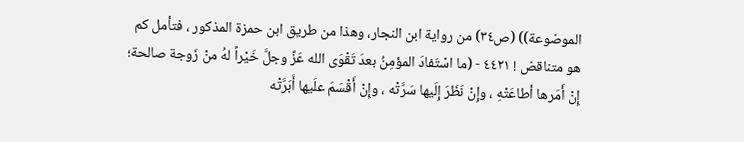الموضوعة)) (ص٣٤) من رواية ابن النجار، وهذا من طريق ابن حمزة المذكور ، فتأمل كم هو متناقض ! ٤٤٢١ - (ما اسْتَفادَ المؤمِنُ بعدَ تَقْوَى الله عَزَّ وجلَّ خَيْراً لهُ منْ زَوجة صالحة؛ إِنْ أَمَرها أطاعَتْهِ ، وإِنْ نَظَرَ إِلَيها سَرَّتْه ، وإِنْ أَقْسَمَ علَيها أَبَرَّتْه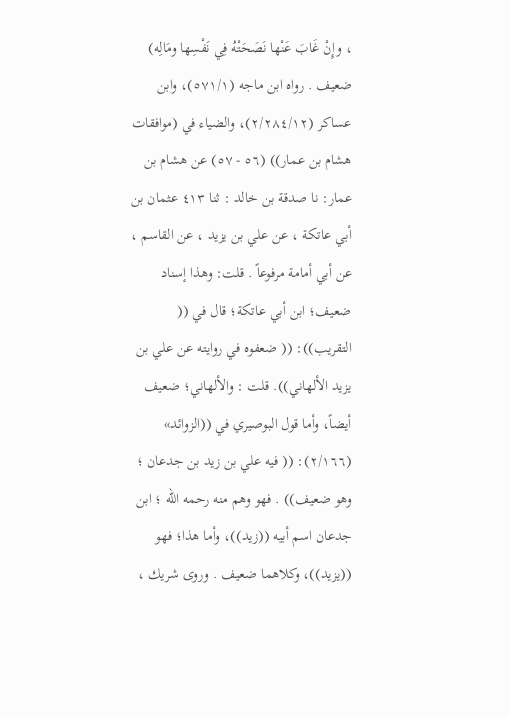، وإِنْ غَابَ عَنْها نَصَحَتْهُ فِي نَفْسِها ومَالِه) ضعيف . رواه ابن ماجه (٥٧١/١)، وابن عساكر (٢/٢٨٤/١٢)، والضياء في (موافقات هشام بن عمار)) (٥٦ - ٥٧) عن هشام بن عمار: نا صدقة بن خالد : ثنا ٤١٣ عثمان بن أبي عاتكة ، عن علي بن يزيد ، عن القاسم ، عن أبي أمامة مرفوعاً . قلت: وهذا إسناد ضعيف؛ ابن أبي عاتكة؛ قال في (( التقريب)): (( ضعفوه في روايته عن علي بن يزيد الألهاني)). قلت : والألهاني؛ ضعيف أيضاً، وأما قول البوصيري في ((الزوائد» (٢/١٦٦): (( فيه علي بن زيد بن جدعان ؛ وهو ضعيف)) . فهو وهم منه رحمه الله ؛ ابن جدعان اسم أبيه ((زيد))، وأما هذا؛ فهو ((يزيد))، وكلاهما ضعيف . وروى شريك ،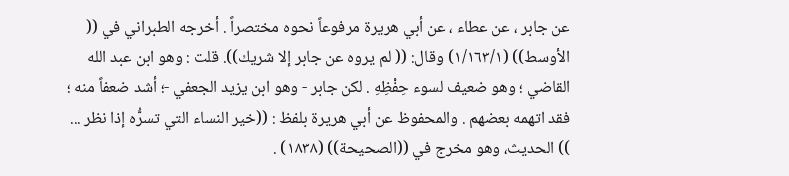عن جابر ، عن عطاء ، عن أبي هريرة مرفوعاً نحوه مختصراً . أخرجه الطبراني في (( الأوسط)) (١/١٦٣/١) وقال: (( لم يروه عن جابر إلا شريك)). قلت : وهو ابن عبد الله القاضي ؛ وهو ضعيف لسوء حِفْظِهِ . لكن جابر - وهو ابن يزيد الجعفي -؛ أشد ضعفاً منه ؛ فقد اتهمه بعضهم . والمحفوظ عن أبي هريرة بلفظ : ((خير النساء التي تسرُّه إذا نظر ... )) الحديث، وهو مخرج في ((الصحيحة)) (١٨٣٨) .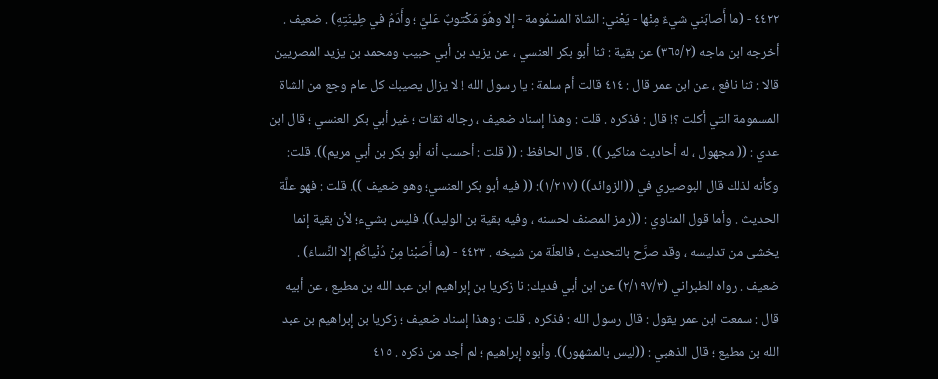٤٤٢٢ - (ما أَصابَني شيءٌ مِنْها - يَعْني: الشاة المسْمُومة - إلا وهُوَ مَكْتوبٌ عَليَّ ؛ وأَدَمُ في طِينَتِهِ) . ضعيف . أخرجه ابن ماجه (٣٦٥/٢) عن بقية : ثنا أبو بكر العنسي ، عن يزيد بن أبي حبيب ومحمد بن يزيد المصريين قالا : ثنا نافع ، عن ابن عمر قال : ٤١٤ قالت أم سلمة : يا رسول الله ! لا يزال يصيبك كل عام وجع من الشاة المسمومة التي أكلت ؟! قال : فذكره . قلت : وهذا إسناد ضعيف ، رجاله ثقات ؛ غير أبي بكر العنسي ؛ قال ابن عدي : (( مجهول ، له أحاديث مناكير )) . قال الحافظ : (( قلت : أحسب أنه أبو بكر بن أبي مريم)). قلت: وكأنه لذلك قال البوصيري في ((الزوائد)) (١/٢١٧): (( فيه أبو بكر العنسي؛ وهو ضعيف )). قلت : فهو علَّة الحديث . وأما قول المناوي : ((رمز المصنف لحسنه ، وفيه بقية بن الوليد)). فليس بشيء؛ لأن بقية إنما يخشى من تدليسه ، وقد صرَّح بالتحديث ، فالعلّة من شيخه . ٤٤٢٣ - (ما أَصَبْنا مِنْ دُنْياكُم إلا النِّساءَ) . ضعيف . رواه الطبراني (٢/١٩٧/٣) عن ابن أبي فديك: نا زكريا بن إبراهيم ابن عبد الله بن مطيع ، عن أبيه قال : سمعت ابن عمر يقول : قال رسول الله : فذكره . قلت : وهذا إسناد ضعيف ؛ زكريا بن إبراهيم بن عبد الله بن مطيع ؛ قال الذهبي : ((ليس بالمشهور)). وأبوه إبراهيم ؛ لم أجد من ذكره . ٤١٥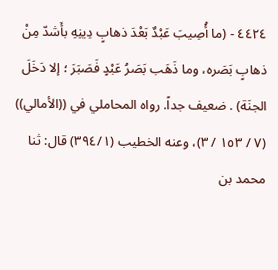٤٤٢٤ - (ما أُصِيبَ عَبْدٌ بَعْدَ ذهابٍ دِينِهِ بأَشدّ مِنْ ذهابٍ بَصَره، وما ذَهَب بَصَرُ عَبْدٍ فَصَبَرَ ؛ إلا دَخَلَ الجنَة) . ضعيف جداً. رواه المحاملي في ((الأمالي)) (٧ / ١٥٣ / ٣)، وعنه الخطيب (٣٩٤/١) قال: ثنا محمد بن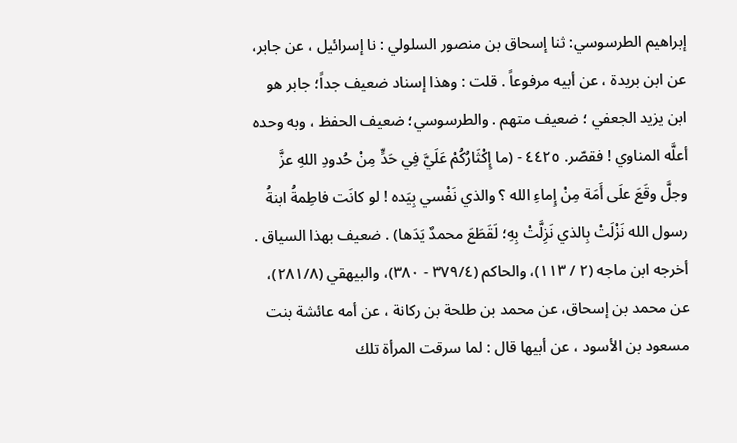إبراهيم الطرسوسي: ثنا إسحاق بن منصور السلولي : نا إسرائيل ، عن جابر، عن ابن بريدة ، عن أبيه مرفوعاً . قلت : وهذا إسناد ضعيف جداً؛ جابر هو ابن يزيد الجعفي ؛ ضعيف متهم . والطرسوسي؛ ضعيف الحفظ ، وبه وحده أعلَّه المناوي ! فقصّر. ٤٤٢٥ - (ما إِكْثَارُكُمْ عَلَيَّ فِي حَدٍّ مِنْ حُدودِ اللهِ عزَّ وجلَّ وقَعَ علَى أَمَة مِنْ إِماءِ الله ؟ والذي نَفْسي بِيَده ! لو كانَت فاطِمةُ ابنةُ رسول الله نَزْلَتْ بِالذي نَزِلَّتْ بِهِ؛ لَقَطَعَ محمدٌ يَدَها) . ضعيف بهذا السياق . أخرجه ابن ماجه (٢ / ١١٣)، والحاكم (٣٧٩/٤ - ٣٨٠)، والبيهقي (٢٨١/٨)، عن محمد بن إسحاق، عن محمد بن طلحة بن ركانة ، عن أمه عائشة بنت مسعود بن الأسود ، عن أبيها قال : لما سرقت المرأة تلك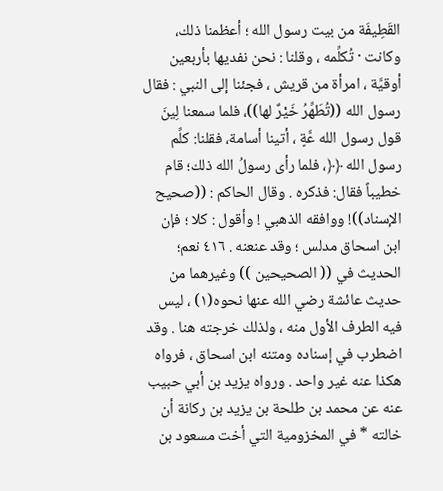القَطِيفَة من بيت رسول الله ؛ أعظمنا ذلك، وكانت · تُكلِّمه ، وقلنا : نحن نفديها بأربعين أوقيَّة ، امرأة من قريش ، فجئنا إلى النبي : فقال رسول الله ((تُطَهِّرُ خَيْرٌ لها))، فلما سمعنا لِينَ قول رسول الله عَّةٍ ، أتينا أسامة، فقلنا: كلِّم رسول الله ﴿﴿، فلما رأى رسولُ الله ذلك؛ قام خطيباً فقال: فذكره . وقال الحاكم : ((صحيح الإسناد))! ووافقه الذهبي ! وأقول : كلا ؛ فإن ابن اسحاق مدلس ؛ وقد عنعنه . ٤١٦ نعم؛ الحديث في (( الصحيحين )) وغيرهما من حديث عائشة رضي الله عنها نحوه(١) ، ليس فيه الطرف الأول منه ، ولذلك خرجته هنا . وقد اضطرب في إسناده ومتنه ابن اسحاق ، فرواه هكذا عنه غير واحد . ورواه يزيد بن أبي حبيب عنه عن محمد بن طلحة بن يزيد بن ركانة أن خالته * في المخزومية التي أخت مسعود بن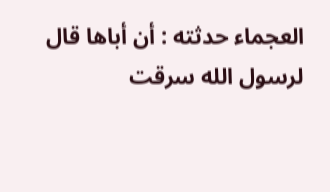العجماء حدثته : أن أباها قال لرسول الله سرقت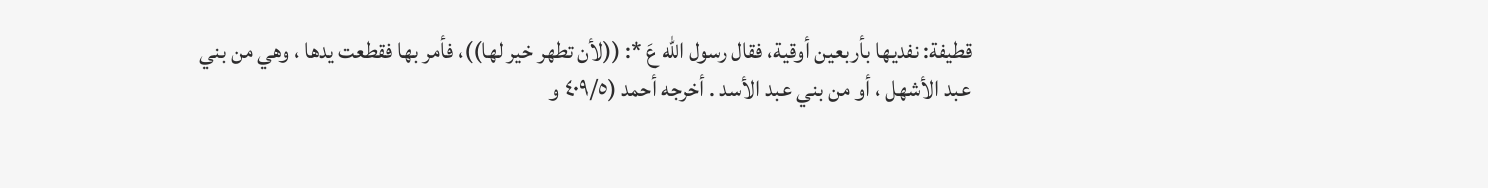قطيفة: نفديها بأربعين أوقية، فقال رسول الله عَ *: ((لأن تطهر خير لها))، فأمر بها فقطعت يدها ، وهي من بني عبد الأشهل ، أو من بني عبد الأسد . أخرجه أحمد (٤٠٩/٥ و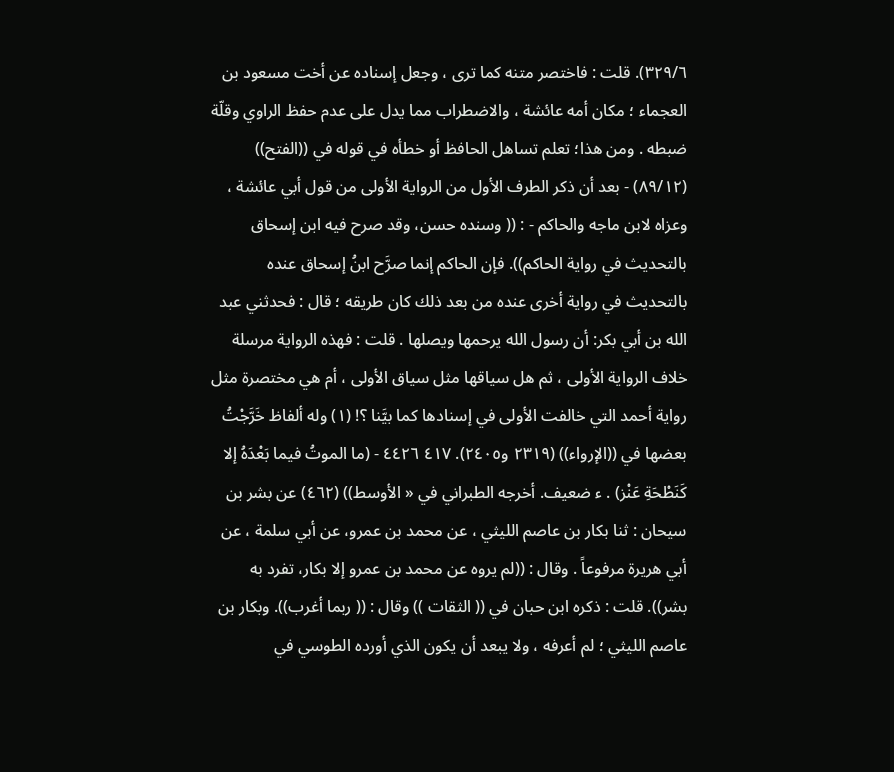٣٢٩/٦). قلت : فاختصر متنه كما ترى ، وجعل إسناده عن أخت مسعود بن العجماء ؛ مكان أمه عائشة ، والاضطراب مما يدل على عدم حفظ الراوي وقلّة ضبطه . ومن هذا؛ تعلم تساهل الحافظ أو خطأه في قوله في ((الفتح)) (٨٩/١٢) - بعد أن ذكر الطرف الأول من الرواية الأولى من قول أبي عائشة ، وعزاه لابن ماجه والحاکم - : (( وسنده حسن، وقد صرح فيه ابن إسحاق بالتحديث في رواية الحاكم)). فإن الحاكم إنما صرَّح ابنُ إسحاق عنده بالتحديث في رواية أخرى عنده من بعد ذلك کان طريقه ؛ قال : فحدثني عبد الله بن أبي بكر: أن رسول الله يرحمها ويصلها . قلت : فهذه الرواية مرسلة خلاف الرواية الأولى ، ثم هل سياقها مثل سياق الأولى ، أم هي مختصرة مثل رواية أحمد التي خالفت الأولى في إسنادها كما بيَّنا ؟! (١) وله ألفاظ خَرَّجْتُ بعضها في ((الإرواء)) (٢٣١٩ و٢٤٠٥). ٤١٧ ٤٤٢٦ - (ما الموتُ فيما بَعْدَهُ إلا كَنَطْحَةِ عَنْز) . ء ضعيف. أخرجه الطبراني في « الأوسط)) (٤٦٢) عن بشر بن سيحان : ثنا بكار بن عاصم الليثي ، عن محمد بن عمرو، عن أبي سلمة ، عن أبي هريرة مرفوعاً . وقال : ((لم يروه عن محمد بن عمرو إلا بكار، تفرد به بشر)). قلت : ذكره ابن حبان في (( الثقات )) وقال : (( ربما أغرب)). وبكار بن عاصم الليثي ؛ لم أعرفه ، ولا يبعد أن يكون الذي أورده الطوسي في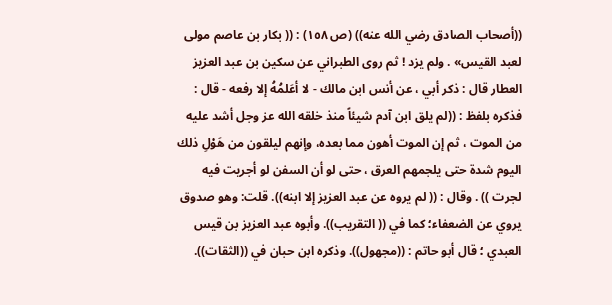((أصحاب الصادق رضي الله عنه)) (ص ١٥٨) : (( بكار بن عاصم مولى لعبد القيس» . ولم يزد ! ثم روى الطبراني عن سكين بن عبد العزيز العطار قال : ذكر أبي ، عن أنس ابن مالك - لا أعَلمُهُ إلا رفعه - قال : فذكره بلفظ : ((لم يلق ابن آدم شيئاً منذ خلقه الله عز وجل أشد عليه من الموت ، ثم إن الموت أهون مما بعده، وإنهم لیلقون من هَوْلِ ذلك اليوم شدة حتى يلجمهم العرق ، حتى لو أن السفن لو أجريت فيه لجرت )) . وقال : (( لم يروه عن عبد العزيز إلا ابنه)). قلت: وهو صدوق يروي عن الضعفاء؛ كما في (( التقريب)). وأبوه عبد العزيز بن قيس العبدي ؛ قال أبو حاتم : ((مجهول)). وذكره ابن حبان في ((الثقات)).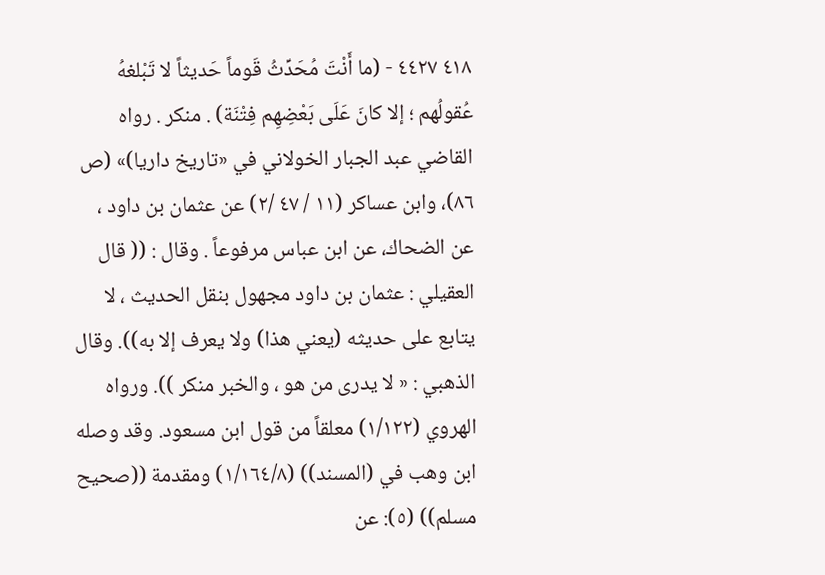٤١٨ ٤٤٢٧ - (ما أَنْتَ مُحَدِّثُ قَوماً حَديثاً لا تَبْلغهُ عُقولُهم ؛ إلا كانَ عَلَى بَعْضِهِم فِتْنَة) . منكر . رواه القاضي عبد الجبار الخولاني في «تاريخ داريا)» (ص ٨٦)، وابن عساكر (١١ / ٤٧ /٢) عن عثمان بن داود ، عن الضحاك، عن ابن عباس مرفوعاً . وقال : (( قال العقيلي : عثمان بن داود مجهول بنقل الحديث ، لا يتابع على حديثه (يعني هذا) ولا يعرف إلا به)). وقال الذهبي : « لا یدری من هو ، والخبر منکر )). ورواه الهروي (١/١٢٢) معلقاً من قول ابن مسعود. وقد وصله ابن وهب في (المسند)) (١/١٦٤/٨) ومقدمة ((صحيح مسلم)) (٥): عن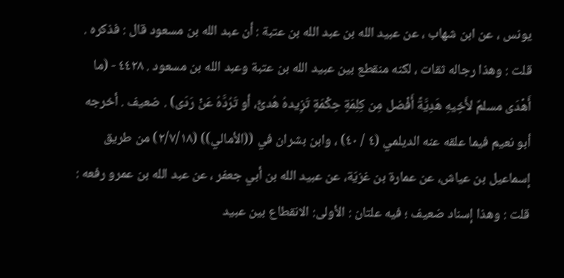يونس ، عن ابن شهاب ، عن عبيد الله بن عبد الله بن عتبة : أن عبد الله بن مسعود قال : فذكره . قلت : وهذا رجاله ثقات ، لكنه منقطع بين عبيد الله بن عتبة وعبد الله بن مسعود . ٤٤٢٨ - (ما أَهْدَى مسلمٌ لأَخِيهِ هَدِيَّةً أَفْضل مِن كِلِمَةٍ حِكْمَةٍ تَزِيدهُ هُدىًّ، أو تَرُدَّهُ عَنْ رَدَى) . ضعيف . أخرجه أبو نعيم فيما علقه عنه الديلمي (٤ / ٤٠) ، وابن بشران في ((الأمالي)) (٢/٧/١٨) من طريق إسماعيل بن عياش، عن عمارة بن غزيّة، عن عبيد الله بن أبي جعفر ، عن عبد الله بن عمرو رفعه : قلت : وهذا إسناد ضعيف ؛ فیه علتان : الأولى: الانقطاع بين عبيد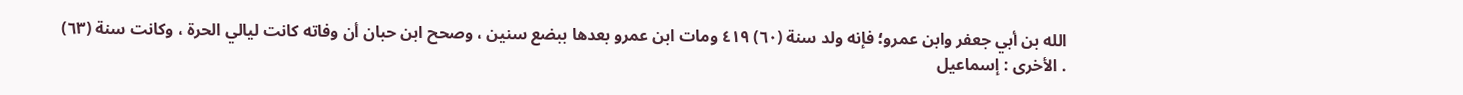الله بن أبي جعفر وابن عمرو؛ فإنه ولد سنة (٦٠) ٤١٩ ومات ابن عمرو بعدها ببضع سنين ، وصحح ابن حبان أن وفاته كانت ليالي الحرة ، وكانت سنة (٦٣) . الأخرى : إسماعيل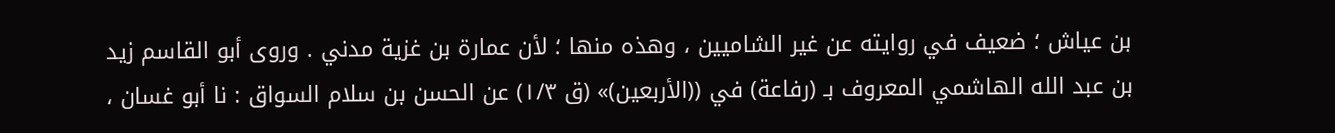بن عياش ؛ ضعيف في روايته عن غير الشاميين ، وهذه منها ؛ لأن عمارة بن غزية مدني . وروى أبو القاسم زيد بن عبد الله الهاشمي المعروف بـ (رفاعة) في ((الأربعين)» (ق ١/٣) عن الحسن بن سلام السواق : نا أبو غسان ،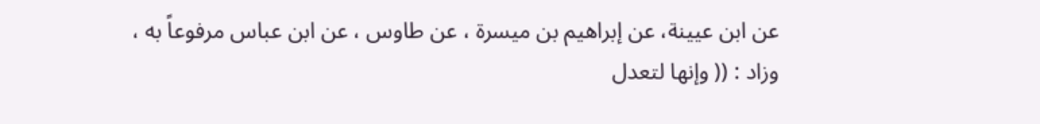عن ابن عيينة، عن إبراهيم بن ميسرة ، عن طاوس ، عن ابن عباس مرفوعاً به ، وزاد : (( وإنها لتعدل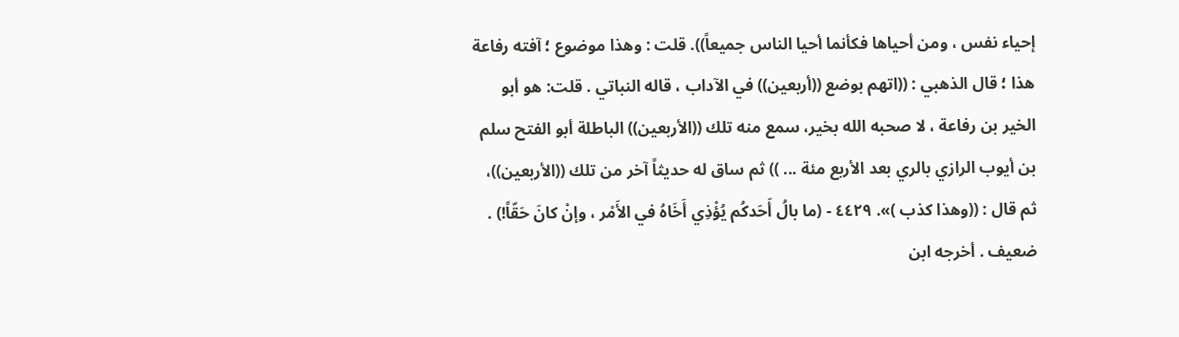إحياء نفس ، ومن أحياها فكأنما أحيا الناس جميعاً)). قلت : وهذا موضوع ؛ آفته رفاعة هذا ؛ قال الذهبي : ((اتهم بوضع ((أربعين)) في الآداب ، قاله النباتي . قلت: هو أبو الخير بن رفاعة ، لا صحبه الله بخير، سمع منه تلك ((الأربعين)) الباطلة أبو الفتح سلم بن أيوب الرازي بالري بعد الأربع مئة ... )) ثم ساق له حديثاً آخر من تلك ((الأربعين))، ثم قال : ((وهذا كذب )». ٤٤٢٩ - (ما بالُ أَحَدكُم يُؤْذِي أَخَاهُ في الأَمْر ، وإنْ كانَ حَقّاً!) . ضعيف . أخرجه ابن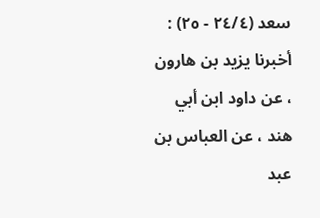سعد (٢٤/٤ - ٢٥) : أخبرنا يزيد بن هارون ، عن داود ابن أبي هند ، عن العباس بن عبد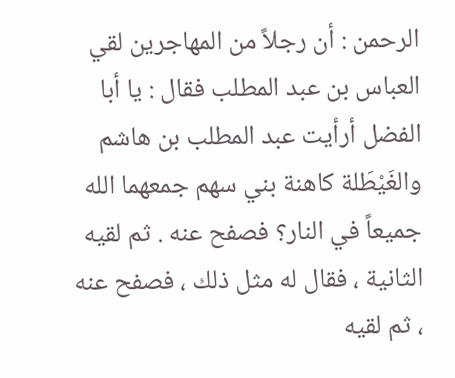الرحمن : أن رجلاً من المهاجرين لقي العباس بن عبد المطلب فقال : يا أبا الفضل أرأيت عبد المطلب بن هاشم والغَيْطَلة كاهنة بني سهم جمعهما الله جميعاً في النار؟ فصفح عنه . ثم لقيه الثانية ، فقال له مثل ذلك ، فصفح عنه ، ثم لقيه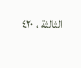الثالثة ، ٤٢٠